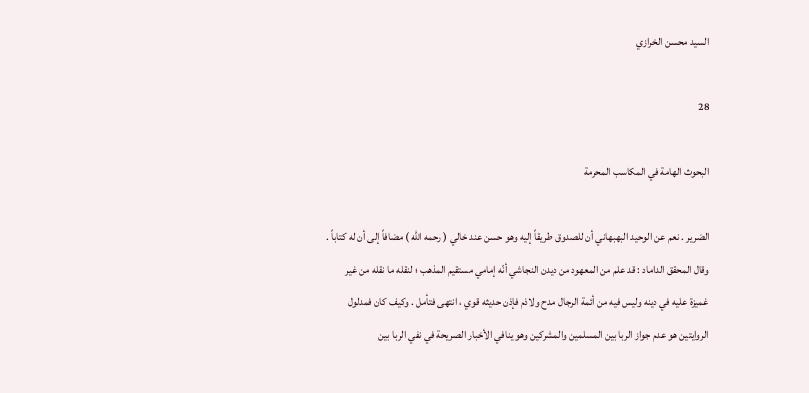السيد محسن الخرازي

28

البحوث الهامة في المكاسب المحرمة

الضرير . نعم عن الوحيد البهبهاني أن للصدوق طريقاً إليه وهو حسن عند خالي ( رحمه الله ) مضافاً إلى أن له كتاباً . وقال المحقق الداماد : قد علم من المعهود من ديدن النجاشي أنّه إمامي مستقيم المذهب ؛ لنقله ما نقله من غير غميزة عليه في دينه وليس فيه من أئمة الرجال مدح ولاذم فإذن حديثه قوي ، انتهى فتأمل . وكيف كان فمدلول الروايتين هو عدم جواز الربا بين المسلمين والمشركين وهو ينافي الأخبار الصريحة في نفي الربا بين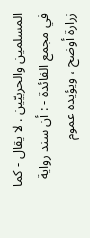المسلمين والحربيّين . لا يقال - كما في مجمع الفائدة - : أن سند رواية زرارة أوضح ، ويؤيده عموم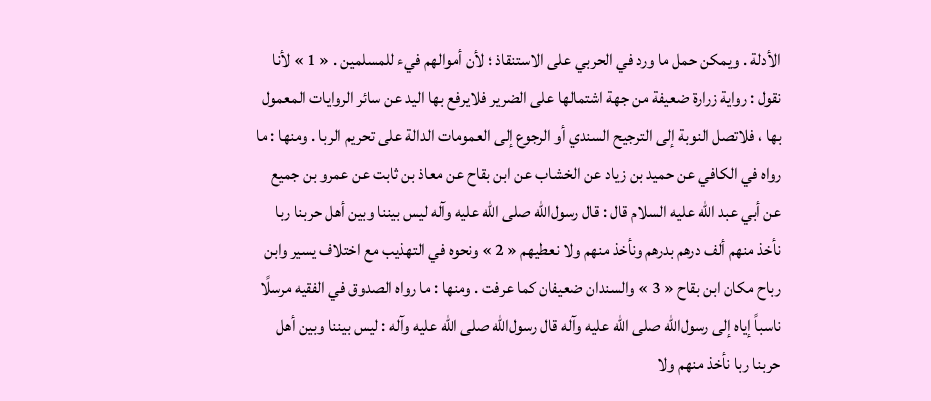الأدلة . ويمكن حمل ما ورد في الحربي على الاستنقاذ ؛ لأن أموالهم فيء للمسلمين . « 1 » لأنا نقول : رواية زرارة ضعيفة من جهة اشتمالها على الضرير فلايرفع بها اليد عن سائر الروايات المعمول بها ، فلاتصل النوبة إلى الترجيح السندي أو الرجوع إلى العمومات الدالة على تحريم الربا . ومنها : ما رواه في الكافي عن حميد بن زياد عن الخشاب عن ابن بقاح عن معاذ بن ثابت عن عمرو بن جميع عن أبي عبد الله عليه السلام قال : قال رسول‌الله صلى الله عليه وآله ليس بيننا وبين أهل حربنا ربا نأخذ منهم ألف درهم بدرهم ونأخذ منهم ولا نعطيهم « 2 » ونحوه في التهذيب مع اختلاف يسير وابن رباح مكان ابن بقاح « 3 » والسندان ضعيفان كما عرفت . ومنها : ما رواه الصدوق في الفقيه مرسلًا ناسباً إياه إلى رسول‌الله صلى الله عليه وآله قال رسول‌الله صلى الله عليه وآله : ليس بيننا وبين أهل حربنا ربا نأخذ منهم ولا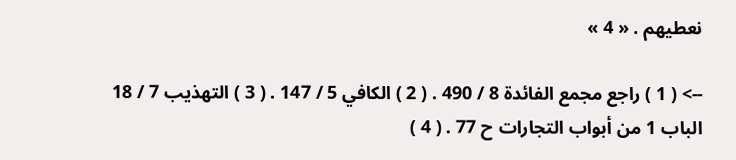نعطيهم . « 4 »

--> ( 1 ) راجع مجمع الفائدة 8 / 490 . ( 2 ) الكافي 5 / 147 . ( 3 ) التهذيب 7 / 18 الباب 1 من أبواب التجارات ح 77 . ( 4 )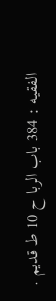الفقيه : 384 باب الربا ح 10 ط قديم .